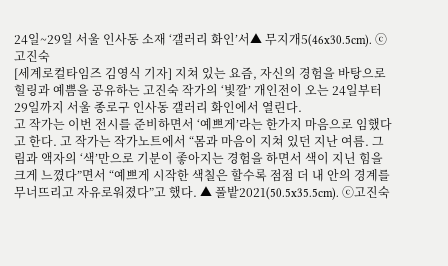24일~29일 서울 인사동 소재 ‘갤러리 화인’서▲ 무지개5(46x30.5cm). ⓒ고진숙
[세계로컬타임즈 김영식 기자] 지쳐 있는 요즘, 자신의 경험을 바탕으로 힐링과 예쁨을 공유하는 고진숙 작가의 ‘빛깔’ 개인전이 오는 24일부터 29일까지 서울 종로구 인사동 갤러리 화인에서 열린다.
고 작가는 이번 전시를 준비하면서 ‘예쁘게’라는 한가지 마음으로 임했다고 한다. 고 작가는 작가노트에서 “몸과 마음이 지쳐 있던 지난 여름. 그림과 액자의 ‘색’만으로 기분이 좋아지는 경험을 하면서 색이 지닌 힘을 크게 느꼈다”면서 “예쁘게 시작한 색칠은 할수록 점점 더 내 안의 경계를 무너뜨리고 자유로워졌다”고 했다. ▲ 풀밭2021(50.5x35.5cm). ⓒ고진숙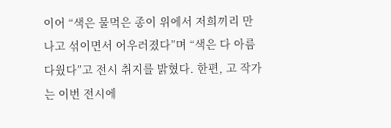이어 “색은 물먹은 종이 위에서 저희끼리 만나고 섞이면서 어우러졌다”며 “색은 다 아름다웠다”고 전시 취지를 밝혔다. 한편, 고 작가는 이번 전시에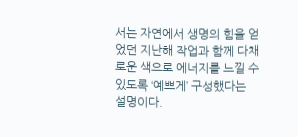서는 자연에서 생명의 힘을 얻었던 지난해 작업과 함께 다채로운 색으로 에너지를 느낄 수 있도록 ‘예쁘게’ 구성했다는 설명이다.